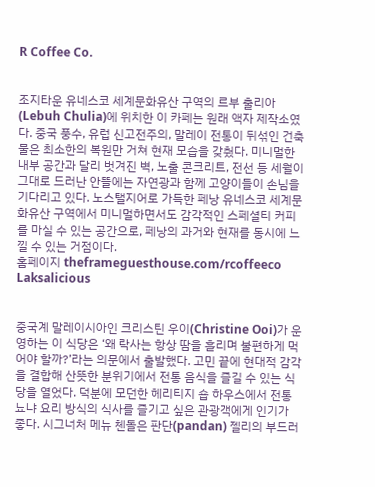R Coffee Co.


조지타운 유네스코 세계문화유산 구역의 르부 출리아(Lebuh Chulia)에 위치한 이 카페는 원래 액자 제작소였다. 중국 풍수, 유럽 신고전주의, 말레이 전통이 뒤섞인 건축물은 최소한의 복원만 거쳐 현재 모습을 갖췄다. 미니멀한 내부 공간과 달리 벗겨진 벽, 노출 콘크리트, 전선 등 세월이 그대로 드러난 안뜰에는 자연광과 함께 고양이들이 손님을 기다리고 있다. 노스탤지어로 가득한 페낭 유네스코 세계문화유산 구역에서 미니멀하면서도 감각적인 스페셜티 커피를 마실 수 있는 공간으로, 페낭의 과거와 현재를 동시에 느낄 수 있는 거점이다.
홈페이지 theframeguesthouse.com/rcoffeeco
Laksalicious


중국계 말레이시아인 크리스틴 우이(Christine Ooi)가 운영하는 이 식당은 ‘왜 락사는 항상 땀을 흘리며 불편하게 먹어야 할까?’라는 의문에서 출발했다. 고민 끝에 현대적 감각을 결합해 산뜻한 분위기에서 전통 음식을 즐길 수 있는 식당을 열었다. 덕분에 모던한 헤리티지 숍 하우스에서 전통 뇨냐 요리 방식의 식사를 즐기고 싶은 관광객에게 인기가 좋다. 시그너처 메뉴 첸돌은 판단(pandan) 젤리의 부드러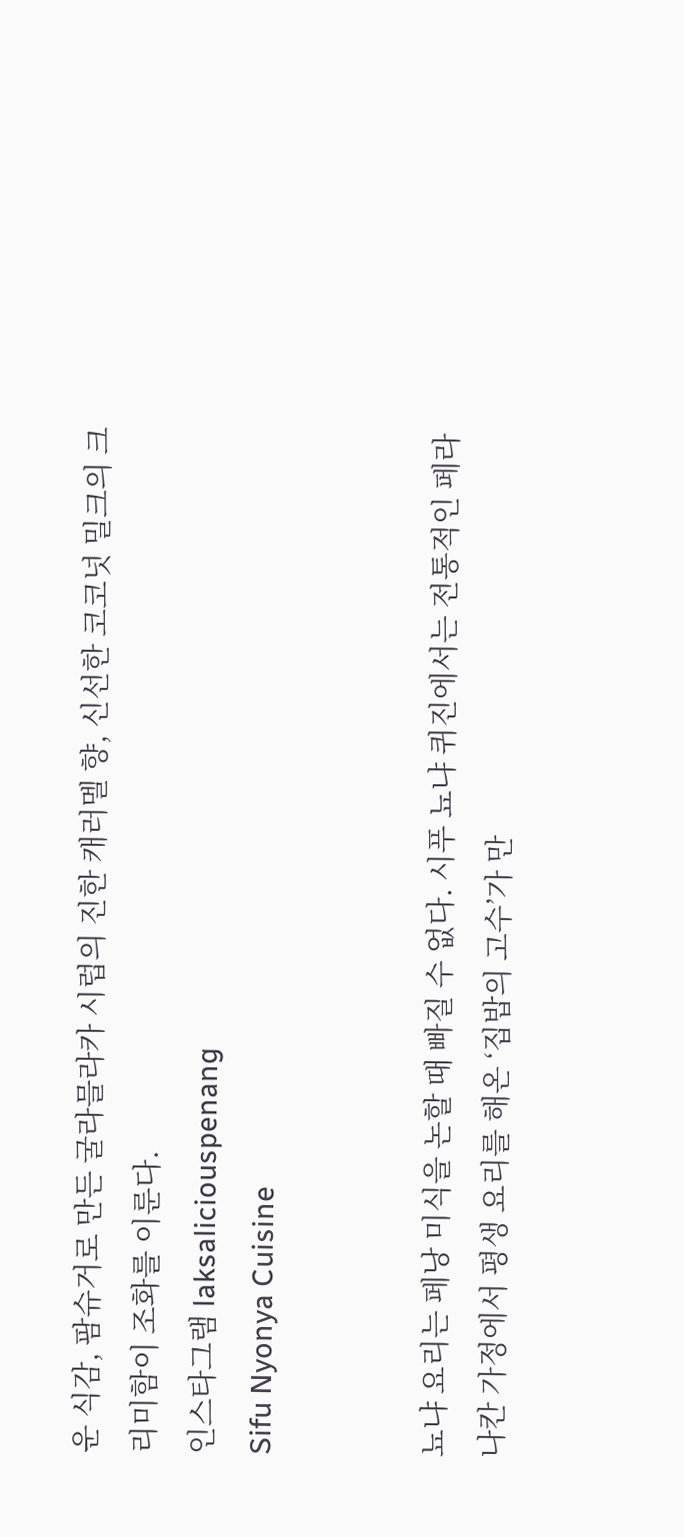운 식감, 팜슈거로 만든 굴라믈라카 시럽의 진한 캐러멜 향, 신선한 코코넛 밀크의 크리미함이 조화를 이룬다.
인스타그램 laksaliciouspenang
Sifu Nyonya Cuisine


뇨냐 요리는 페낭 미식을 논할 때 빠질 수 없다. 시푸 뇨냐 퀴진에서는 전통적인 페라나칸 가정에서 평생 요리를 해온 ‘집밥의 고수’가 만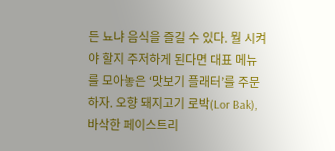든 뇨냐 음식을 즐길 수 있다. 뭘 시켜야 할지 주저하게 된다면 대표 메뉴를 모아놓은 ‘맛보기 플래터’를 주문하자. 오향 돼지고기 로박(Lor Bak), 바삭한 페이스트리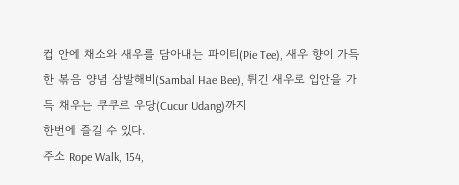컵 안에 채소와 새우를 담아내는 파이티(Pie Tee), 새우 향이 가득한 볶음 양념 삼발해비(Sambal Hae Bee), 튀긴 새우로 입안을 가득 채우는 쿠쿠르 우당(Cucur Udang)까지
한번에 즐길 수 있다.
주소 Rope Walk, 154,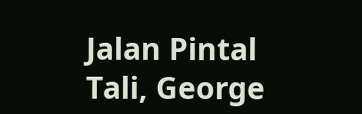Jalan Pintal Tali, George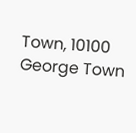Town, 10100 George Town